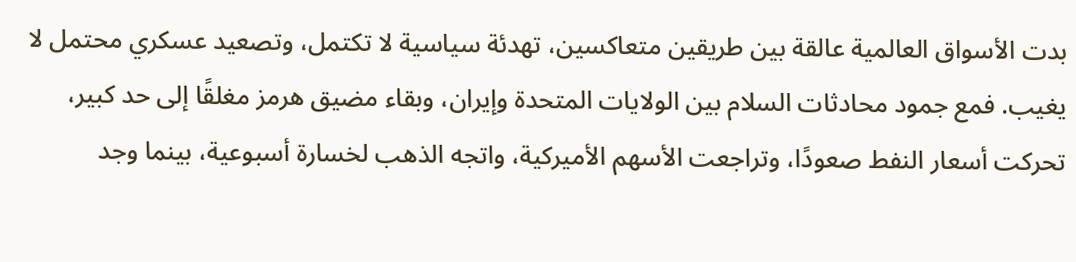بدت الأسواق العالمية عالقة بين طريقين متعاكسين، تهدئة سياسية لا تكتمل، وتصعيد عسكري محتمل لا يغيب. فمع جمود محادثات السلام بين الولايات المتحدة وإيران، وبقاء مضيق هرمز مغلقًا إلى حد كبير، تحركت أسعار النفط صعودًا، وتراجعت الأسهم الأميركية، واتجه الذهب لخسارة أسبوعية، بينما وجد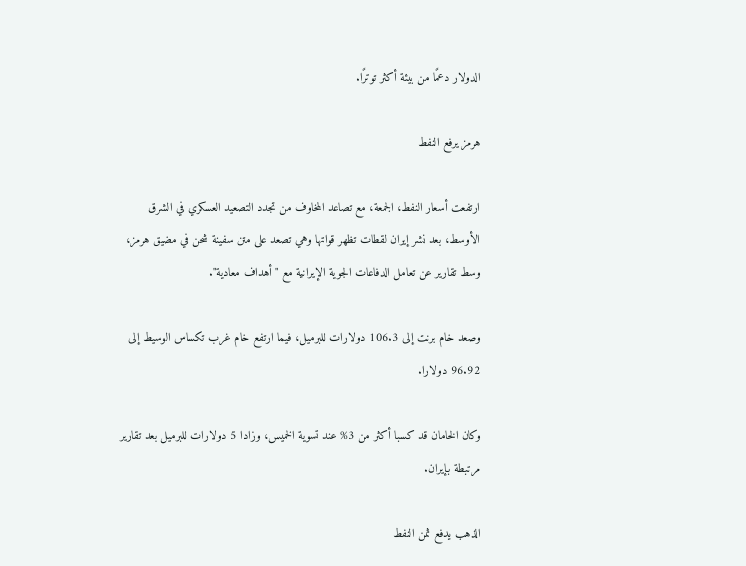الدولار دعمًا من بيئة أكثر توترًا.

هرمز يرفع النفط

ارتفعت أسعار النفط، الجمعة، مع تصاعد المخاوف من تجدد التصعيد العسكري في الشرق الأوسط، بعد نشر إيران لقطات تظهر قواتها وهي تصعد على متن سفينة شحن في مضيق هرمز، وسط تقارير عن تعامل الدفاعات الجوية الإيرانية مع "أهداف معادية".

وصعد خام برنت إلى 106.3 دولارات للبرميل، فيما ارتفع خام غرب تكساس الوسيط إلى 96.92 دولارا.

وكان الخامان قد كسبا أكثر من 3% عند تسوية الخميس، وزادا 5 دولارات للبرميل بعد تقارير مرتبطة بإيران.

الذهب يدفع ثمن النفط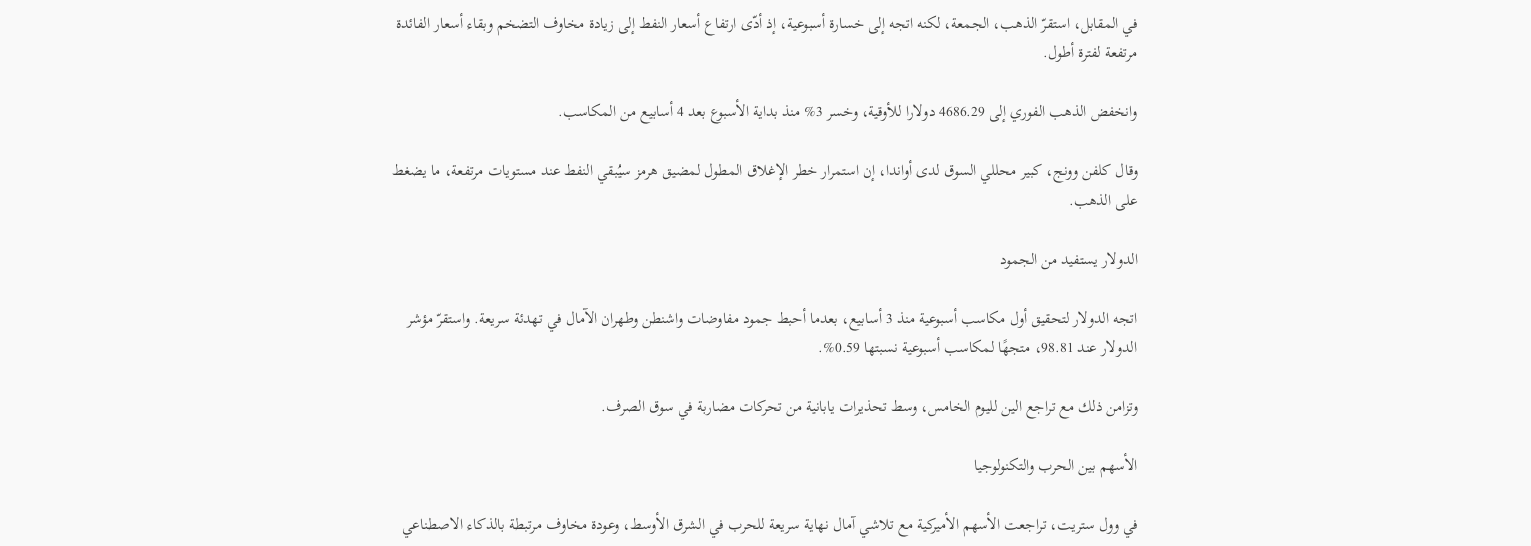في المقابل، استقرّ الذهب، الجمعة، لكنه اتجه إلى خسارة أسبوعية، إذ أدّى ارتفاع أسعار النفط إلى زيادة مخاوف التضخم وبقاء أسعار الفائدة مرتفعة لفترة أطول.

وانخفض الذهب الفوري إلى 4686.29 دولارا للأوقية، وخسر 3% منذ بداية الأسبوع بعد 4 أسابيع من المكاسب.

وقال كلفن وونج، كبير محللي السوق لدى أواندا، إن استمرار خطر الإغلاق المطول لمضيق هرمز سيُبقي النفط عند مستويات مرتفعة، ما يضغط على الذهب.

الدولار يستفيد من الجمود

اتجه الدولار لتحقيق أول مكاسب أسبوعية منذ 3 أسابيع، بعدما أحبط جمود مفاوضات واشنطن وطهران الآمال في تهدئة سريعة. واستقرّ مؤشر الدولار عند 98.81، متجهًا لمكاسب أسبوعية نسبتها 0.59%.

وتزامن ذلك مع تراجع الين لليوم الخامس، وسط تحذيرات يابانية من تحركات مضاربة في سوق الصرف.

الأسهم بين الحرب والتكنولوجيا

في وول ستريت، تراجعت الأسهم الأميركية مع تلاشي آمال نهاية سريعة للحرب في الشرق الأوسط، وعودة مخاوف مرتبطة بالذكاء الاصطناعي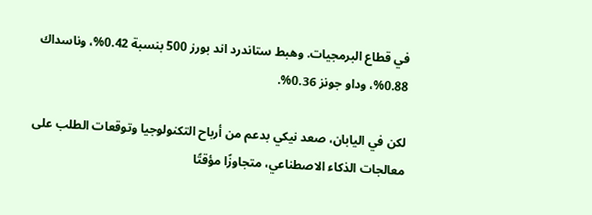في قطاع البرمجيات. وهبط ستاندرد اند بورز 500 بنسبة 0.42%، وناسداك 0.88%، وداو جونز 0.36%.

لكن في اليابان، صعد نيكي بدعم من أرباح التكنولوجيا وتوقعات الطلب على معالجات الذكاء الاصطناعي، متجاوزًا مؤقتًا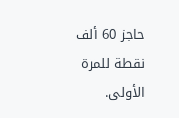حاجز 60 ألف نقطة للمرة الأولى.